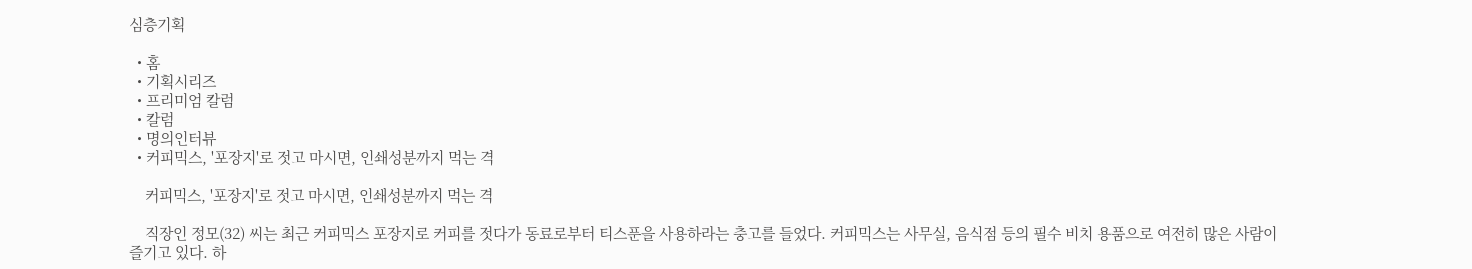심층기획

  • 홈
  • 기획시리즈
  • 프리미엄 칼럼
  • 칼럼
  • 명의인터뷰
  • 커피믹스, '포장지'로 젓고 마시면, 인쇄성분까지 먹는 격

    커피믹스, '포장지'로 젓고 마시면, 인쇄성분까지 먹는 격

    직장인 정모(32) 씨는 최근 커피믹스 포장지로 커피를 젓다가 동료로부터 티스푼을 사용하라는 충고를 들었다. 커피믹스는 사무실, 음식점 등의 필수 비치 용품으로 여전히 많은 사람이 즐기고 있다. 하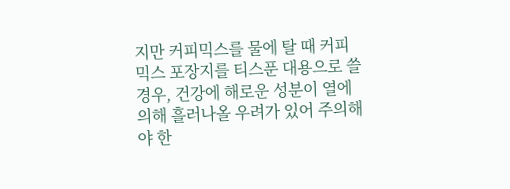지만 커피믹스를 물에 탈 때 커피믹스 포장지를 티스푼 대용으로 쓸 경우, 건강에 해로운 성분이 열에 의해 흘러나올 우려가 있어 주의해야 한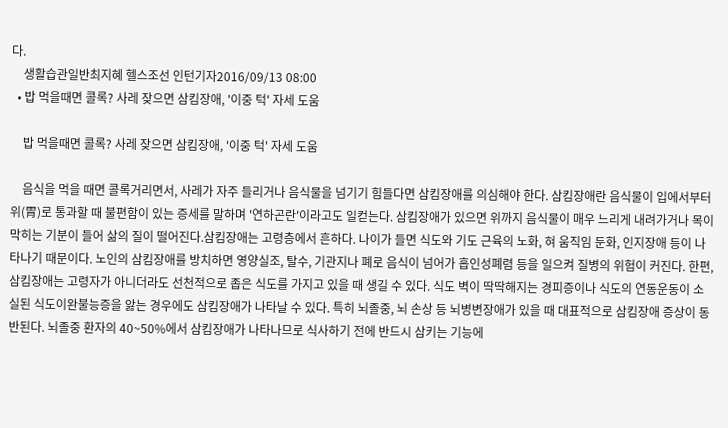다.
    생활습관일반최지혜 헬스조선 인턴기자2016/09/13 08:00
  • 밥 먹을때면 콜록? 사레 잦으면 삼킴장애, '이중 턱' 자세 도움

    밥 먹을때면 콜록? 사레 잦으면 삼킴장애, '이중 턱' 자세 도움

    음식을 먹을 때면 콜록거리면서, 사레가 자주 들리거나 음식물을 넘기기 힘들다면 삼킴장애를 의심해야 한다. 삼킴장애란 음식물이 입에서부터 위(胃)로 통과할 때 불편함이 있는 증세를 말하며 '연하곤란'이라고도 일컫는다. 삼킴장애가 있으면 위까지 음식물이 매우 느리게 내려가거나 목이 막히는 기분이 들어 삶의 질이 떨어진다.삼킴장애는 고령층에서 흔하다. 나이가 들면 식도와 기도 근육의 노화, 혀 움직임 둔화, 인지장애 등이 나타나기 때문이다. 노인의 삼킴장애를 방치하면 영양실조, 탈수, 기관지나 폐로 음식이 넘어가 흡인성폐렴 등을 일으켜 질병의 위험이 커진다. 한편, 삼킴장애는 고령자가 아니더라도 선천적으로 좁은 식도를 가지고 있을 때 생길 수 있다. 식도 벽이 딱딱해지는 경피증이나 식도의 연동운동이 소실된 식도이완불능증을 앓는 경우에도 삼킴장애가 나타날 수 있다. 특히 뇌졸중, 뇌 손상 등 뇌병변장애가 있을 때 대표적으로 삼킴장애 증상이 동반된다. 뇌졸중 환자의 40~50%에서 삼킴장애가 나타나므로 식사하기 전에 반드시 삼키는 기능에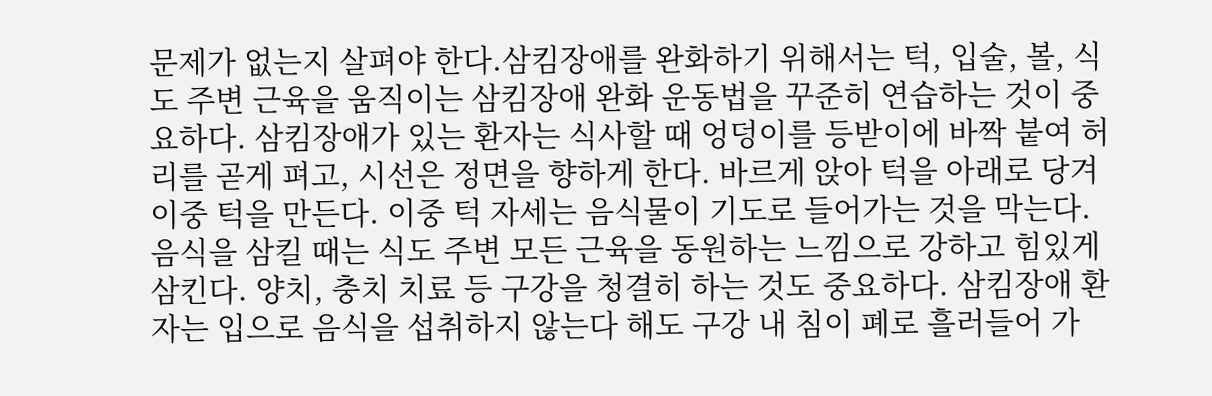문제가 없는지 살펴야 한다.삼킴장애를 완화하기 위해서는 턱, 입술, 볼, 식도 주변 근육을 움직이는 삼킴장애 완화 운동법을 꾸준히 연습하는 것이 중요하다. 삼킴장애가 있는 환자는 식사할 때 엉덩이를 등받이에 바짝 붙여 허리를 곧게 펴고, 시선은 정면을 향하게 한다. 바르게 앉아 턱을 아래로 당겨 이중 턱을 만든다. 이중 턱 자세는 음식물이 기도로 들어가는 것을 막는다. 음식을 삼킬 때는 식도 주변 모든 근육을 동원하는 느낌으로 강하고 힘있게 삼킨다. 양치, 충치 치료 등 구강을 청결히 하는 것도 중요하다. 삼킴장애 환자는 입으로 음식을 섭취하지 않는다 해도 구강 내 침이 폐로 흘러들어 가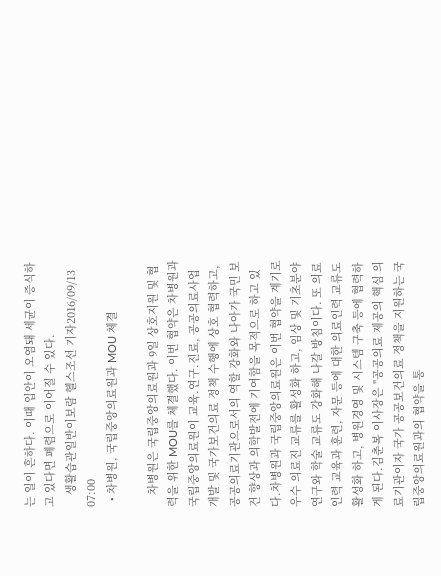는 일이 흔하다. 이때 입안이 오염돼 세균이 증식하고 있다면 폐렴으로 이어질 수 있다.
    생활습관일반이보람 헬스조선 기자2016/09/13 07:00
  • 차병원, 국립중앙의료원과 MOU 체결

    차병원은 국립중앙의료원과 9일 상호지원 및 협력을 위한 MOU를 체결했다. 이번 협약은 차병원과 국립중앙의료원이 교육․연구․진료, 공공의료사업 개발 및 국가보건의료 정책 수행에 상호 협력하고, 공공의료기관으로서의 역할 강화와 나아가 국민 보건 향상과 의학발전에 기여함을 목적으로 하고 있다.차병원과 국립중앙의료원은 이번 협약을 계기로 우수 의료진 교류를 활성화 하고, 임상 및 기초분야 연구와 학술 교류도 강화해 나갈 방침이다. 또 의료인력 교육과 훈련, 자문 등에 대한 의료인력 교류도 활성화 하고, 병원경영 및 시스템 구축 등에 협력하게 된다.김춘복 이사장은 "공공의료 제공의 핵심 의료기관이자 국가 공공보건의료 정책을 지원하는 국립중앙의료원과의 협약을 통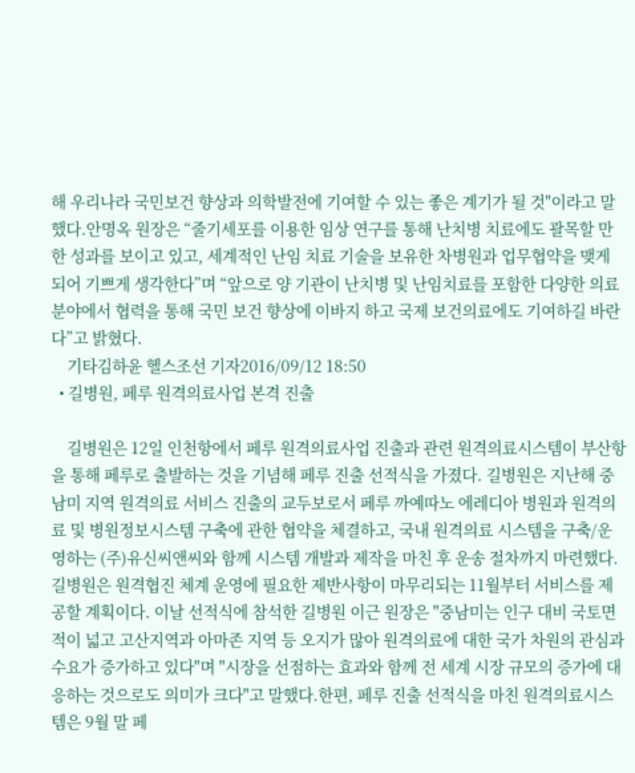해 우리나라 국민보건 향상과 의학발전에 기여할 수 있는 좋은 계기가 될 것"이라고 말했다.안명옥 원장은 “줄기세포를 이용한 임상 연구를 통해 난치병 치료에도 괄목할 만한 성과를 보이고 있고, 세계적인 난임 치료 기술을 보유한 차병원과 업무협약을 맺게 되어 기쁘게 생각한다”며 “앞으로 양 기관이 난치병 및 난임치료를 포함한 다양한 의료분야에서 협력을 통해 국민 보건 향상에 이바지 하고 국제 보건의료에도 기여하길 바란다”고 밝혔다.
    기타김하윤 헬스조선 기자2016/09/12 18:50
  • 길병원, 페루 원격의료사업 본격 진출

    길병원은 12일 인천항에서 페루 원격의료사업 진출과 관련 원격의료시스템이 부산항을 통해 페루로 출발하는 것을 기념해 페루 진출 선적식을 가졌다. 길병원은 지난해 중남미 지역 원격의료 서비스 진출의 교두보로서 페루 까예따노 에레디아 병원과 원격의료 및 병원정보시스템 구축에 관한 협약을 체결하고, 국내 원격의료 시스템을 구축/운영하는 (주)유신씨앤씨와 함께 시스템 개발과 제작을 마친 후 운송 절차까지 마련했다. 길병원은 원격협진 체계 운영에 필요한 제반사항이 마무리되는 11월부터 서비스를 제공할 계획이다. 이날 선적식에 참석한 길병원 이근 원장은 "중남미는 인구 대비 국토면적이 넓고 고산지역과 아마존 지역 등 오지가 많아 원격의료에 대한 국가 차원의 관심과 수요가 증가하고 있다"며 "시장을 선점하는 효과와 함께 전 세계 시장 규모의 증가에 대응하는 것으로도 의미가 크다"고 말했다.한편, 페루 진출 선적식을 마친 원격의료시스템은 9월 말 페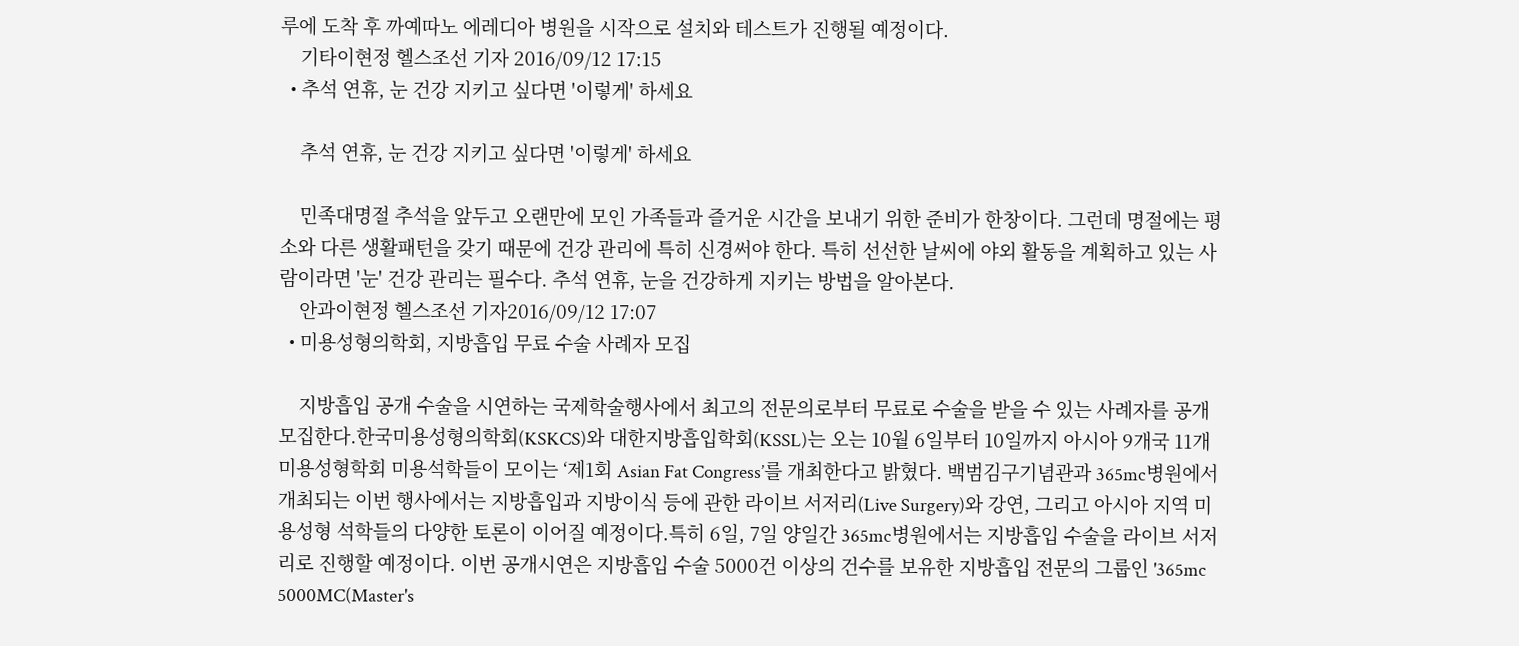루에 도착 후 까예따노 에레디아 병원을 시작으로 설치와 테스트가 진행될 예정이다.
    기타이현정 헬스조선 기자 2016/09/12 17:15
  • 추석 연휴, 눈 건강 지키고 싶다면 '이렇게' 하세요

    추석 연휴, 눈 건강 지키고 싶다면 '이렇게' 하세요

    민족대명절 추석을 앞두고 오랜만에 모인 가족들과 즐거운 시간을 보내기 위한 준비가 한창이다. 그런데 명절에는 평소와 다른 생활패턴을 갖기 때문에 건강 관리에 특히 신경써야 한다. 특히 선선한 날씨에 야외 활동을 계획하고 있는 사람이라면 '눈' 건강 관리는 필수다. 추석 연휴, 눈을 건강하게 지키는 방법을 알아본다.
    안과이현정 헬스조선 기자2016/09/12 17:07
  • 미용성형의학회, 지방흡입 무료 수술 사례자 모집

    지방흡입 공개 수술을 시연하는 국제학술행사에서 최고의 전문의로부터 무료로 수술을 받을 수 있는 사례자를 공개 모집한다.한국미용성형의학회(KSKCS)와 대한지방흡입학회(KSSL)는 오는 10월 6일부터 10일까지 아시아 9개국 11개 미용성형학회 미용석학들이 모이는 ‘제1회 Asian Fat Congress’를 개최한다고 밝혔다. 백범김구기념관과 365mc병원에서 개최되는 이번 행사에서는 지방흡입과 지방이식 등에 관한 라이브 서저리(Live Surgery)와 강연, 그리고 아시아 지역 미용성형 석학들의 다양한 토론이 이어질 예정이다.특히 6일, 7일 양일간 365mc병원에서는 지방흡입 수술을 라이브 서저리로 진행할 예정이다. 이번 공개시연은 지방흡입 수술 5000건 이상의 건수를 보유한 지방흡입 전문의 그룹인 '365mc 5000MC(Master's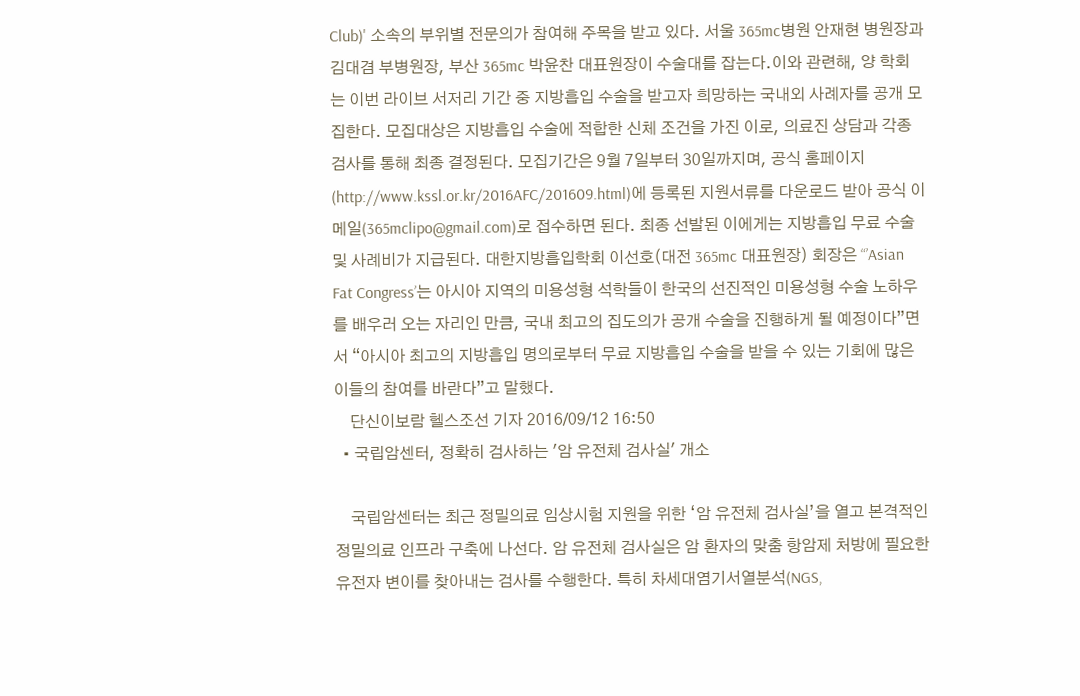Club)' 소속의 부위별 전문의가 참여해 주목을 받고 있다. 서울 365mc병원 안재현 병원장과 김대겸 부병원장, 부산 365mc 박윤찬 대표원장이 수술대를 잡는다.이와 관련해, 양 학회는 이번 라이브 서저리 기간 중 지방흡입 수술을 받고자 희망하는 국내외 사례자를 공개 모집한다. 모집대상은 지방흡입 수술에 적합한 신체 조건을 가진 이로, 의료진 상담과 각종 검사를 통해 최종 결정된다. 모집기간은 9월 7일부터 30일까지며, 공식 홈페이지(http://www.kssl.or.kr/2016AFC/201609.html)에 등록된 지원서류를 다운로드 받아 공식 이메일(365mclipo@gmail.com)로 접수하면 된다. 최종 선발된 이에게는 지방흡입 무료 수술 및 사례비가 지급된다. 대한지방흡입학회 이선호(대전 365mc 대표원장) 회장은 “’Asian Fat Congress’는 아시아 지역의 미용성형 석학들이 한국의 선진적인 미용성형 수술 노하우를 배우러 오는 자리인 만큼, 국내 최고의 집도의가 공개 수술을 진행하게 될 예정이다”면서 “아시아 최고의 지방흡입 명의로부터 무료 지방흡입 수술을 받을 수 있는 기회에 많은 이들의 참여를 바란다”고 말했다.
    단신이보람 헬스조선 기자 2016/09/12 16:50
  • 국립암센터, 정확히 검사하는 '암 유전체 검사실' 개소

    국립암센터는 최근 정밀의료 임상시험 지원을 위한 ‘암 유전체 검사실’을 열고 본격적인 정밀의료 인프라 구축에 나선다. 암 유전체 검사실은 암 환자의 맞춤 항암제 처방에 필요한 유전자 변이를 찾아내는 검사를 수행한다. 특히 차세대염기서열분석(NGS,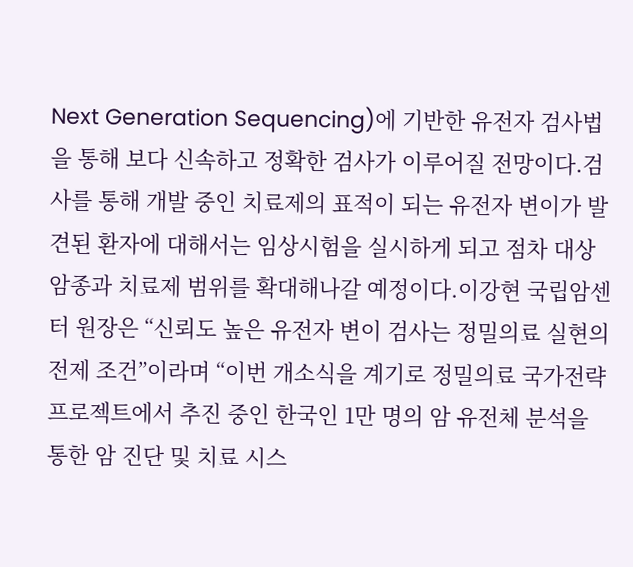Next Generation Sequencing)에 기반한 유전자 검사법을 통해 보다 신속하고 정확한 검사가 이루어질 전망이다.검사를 통해 개발 중인 치료제의 표적이 되는 유전자 변이가 발견된 환자에 대해서는 임상시험을 실시하게 되고 점차 대상 암종과 치료제 범위를 확대해나갈 예정이다.이강현 국립암센터 원장은 “신뢰도 높은 유전자 변이 검사는 정밀의료 실현의 전제 조건”이라며 “이번 개소식을 계기로 정밀의료 국가전략 프로젝트에서 추진 중인 한국인 1만 명의 암 유전체 분석을 통한 암 진단 및 치료 시스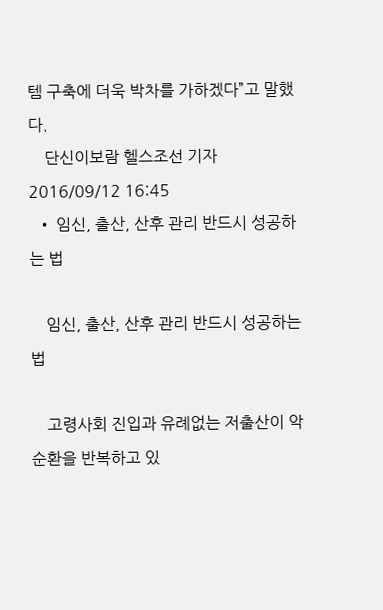템 구축에 더욱 박차를 가하겠다”고 말했다.
    단신이보람 헬스조선 기자 2016/09/12 16:45
  • 임신, 출산, 산후 관리 반드시 성공하는 법

    임신, 출산, 산후 관리 반드시 성공하는 법

    고령사회 진입과 유례없는 저출산이 악순환을 반복하고 있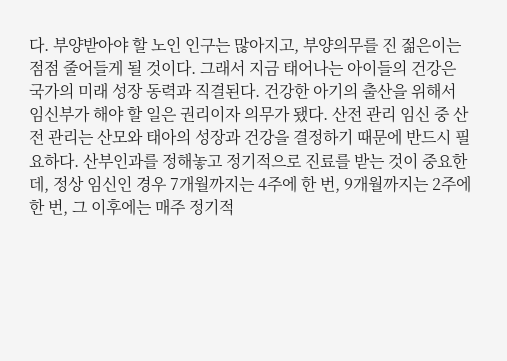다. 부양받아야 할 노인 인구는 많아지고, 부양의무를 진 젊은이는 점점 줄어들게 될 것이다. 그래서 지금 태어나는 아이들의 건강은 국가의 미래 성장 동력과 직결된다. 건강한 아기의 출산을 위해서 임신부가 해야 할 일은 권리이자 의무가 됐다. 산전 관리 임신 중 산전 관리는 산모와 태아의 성장과 건강을 결정하기 때문에 반드시 필요하다. 산부인과를 정해놓고 정기적으로 진료를 받는 것이 중요한데, 정상 임신인 경우 7개월까지는 4주에 한 번, 9개월까지는 2주에 한 번, 그 이후에는 매주 정기적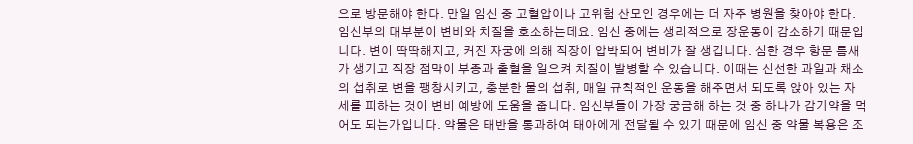으로 방문해야 한다. 만일 임신 중 고혈압이나 고위험 산모인 경우에는 더 자주 병원을 찾아야 한다. 임신부의 대부분이 변비와 치질을 호소하는데요. 임신 중에는 생리적으로 장운동이 감소하기 때문입니다. 변이 딱딱해지고, 커진 자궁에 의해 직장이 압박되어 변비가 잘 생깁니다. 심한 경우 항문 틈새가 생기고 직장 점막이 부종과 출혈을 일으켜 치질이 발병할 수 있습니다. 이때는 신선한 과일과 채소의 섭취로 변을 팽창시키고, 충분한 물의 섭취, 매일 규칙적인 운동을 해주면서 되도록 앉아 있는 자세를 피하는 것이 변비 예방에 도움을 줍니다. 임신부들이 가장 궁금해 하는 것 중 하나가 감기약을 먹어도 되는가입니다. 약물은 태반을 통과하여 태아에게 전달될 수 있기 때문에 임신 중 약물 복용은 조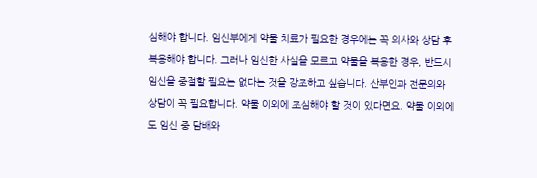심해야 합니다. 임신부에게 약물 치료가 필요한 경우에는 꼭 의사와 상담 후 복용해야 합니다. 그러나 임신한 사실을 모르고 약물을 복용한 경우, 반드시 임신을 중절할 필요는 없다는 것을 강조하고 싶습니다. 산부인과 전문의와 상담이 꼭 필요합니다. 약물 이외에 조심해야 할 것이 있다면요. 약물 이외에도 임신 중 담배와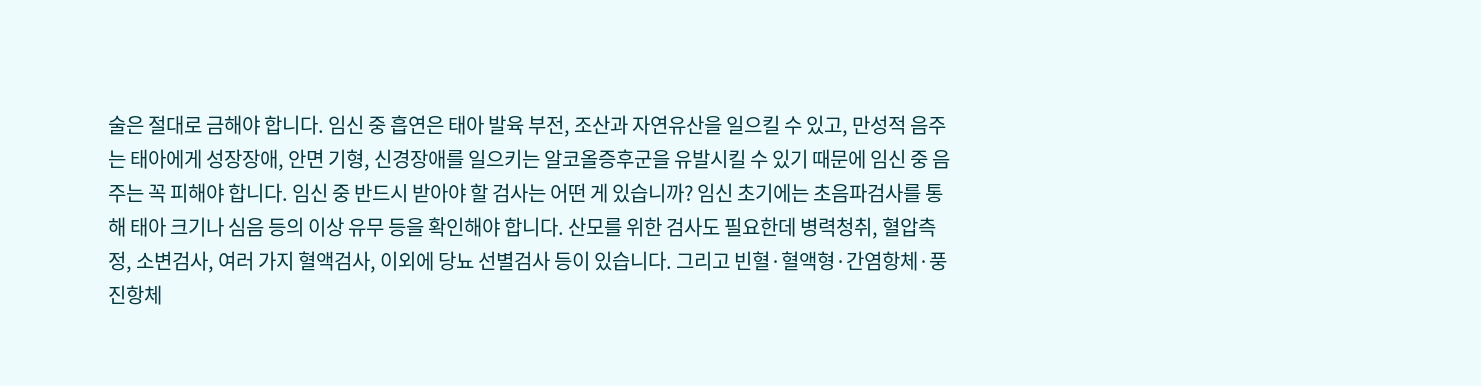술은 절대로 금해야 합니다. 임신 중 흡연은 태아 발육 부전, 조산과 자연유산을 일으킬 수 있고, 만성적 음주는 태아에게 성장장애, 안면 기형, 신경장애를 일으키는 알코올증후군을 유발시킬 수 있기 때문에 임신 중 음주는 꼭 피해야 합니다. 임신 중 반드시 받아야 할 검사는 어떤 게 있습니까? 임신 초기에는 초음파검사를 통해 태아 크기나 심음 등의 이상 유무 등을 확인해야 합니다. 산모를 위한 검사도 필요한데 병력청취, 혈압측정, 소변검사, 여러 가지 혈액검사, 이외에 당뇨 선별검사 등이 있습니다. 그리고 빈혈·혈액형·간염항체·풍진항체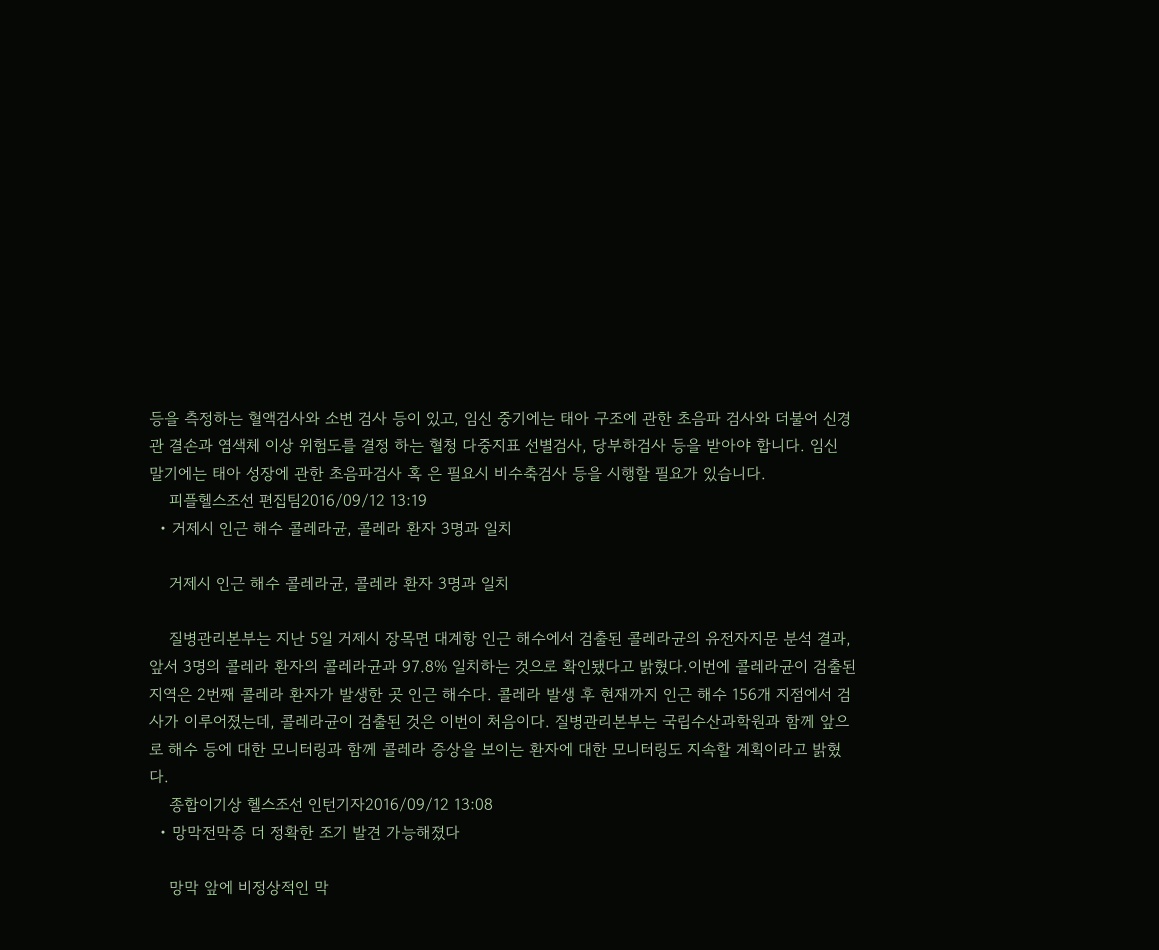등을 측정하는 혈액검사와 소변 검사 등이 있고, 임신 중기에는 태아 구조에 관한 초음파 검사와 더불어 신경관 결손과 염색체 이상 위험도를 결정 하는 혈청 다중지표 선별검사, 당부하검사 등을 받아야 합니다. 임신 말기에는 태아 성장에 관한 초음파검사 혹 은 필요시 비수축검사 등을 시행할 필요가 있습니다.
    피플헬스조선 편집팀2016/09/12 13:19
  • 거제시 인근 해수 콜레라균, 콜레라 환자 3명과 일치

    거제시 인근 해수 콜레라균, 콜레라 환자 3명과 일치

    질병관리본부는 지난 5일 거제시 장목면 대계항 인근 해수에서 검출된 콜레라균의 유전자지문 분석 결과, 앞서 3명의 콜레라 환자의 콜레라균과 97.8% 일치하는 것으로 확인됐다고 밝혔다.이번에 콜레라균이 검출된 지역은 2번째 콜레라 환자가 발생한 곳 인근 해수다. 콜레라 발생 후 현재까지 인근 해수 156개 지점에서 검사가 이루어졌는데, 콜레라균이 검출된 것은 이번이 처음이다. 질병관리본부는 국립수산과학원과 함께 앞으로 해수 등에 대한 모니터링과 함께 콜레라 증상을 보이는 환자에 대한 모니터링도 지속할 계획이라고 밝혔다.
    종합이기상 헬스조선 인턴기자2016/09/12 13:08
  • 망막전막증 더 정확한 조기 발견 가능해졌다

    망막 앞에 비정상적인 막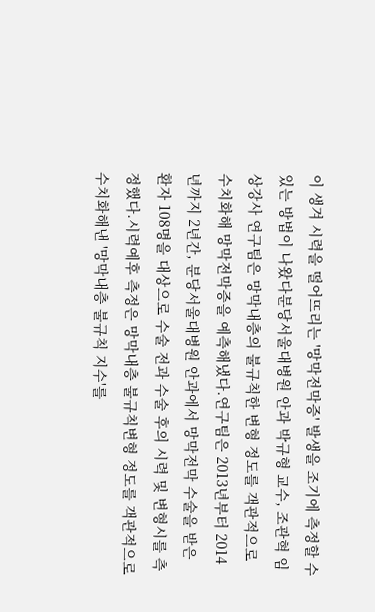이 생겨 시력을 떨어뜨리는 '망막전막증' 발생을 조기에 측정할 수 있는 방법이 나왔다분당서울대병원 안과 박규형 교수, 조관혁 임상강사 연구팀은 망막내층의 불규칙한 변형 정도를 객관적으로 수치화해 망막전막증을 예측해냈다.연구팀은 2013년부터 2014년까지 2년간, 분당서울대병원 안과에서 망막전막 수술을 받은 환자 108명을 대상으로 수술 전과 수술 후의 시력 및 변형시를 측정했다.시력예후 측정은 망막내층 불규칙변형 정도를 객관적으로 수치화해낸 '망막내층 불규칙 지수'를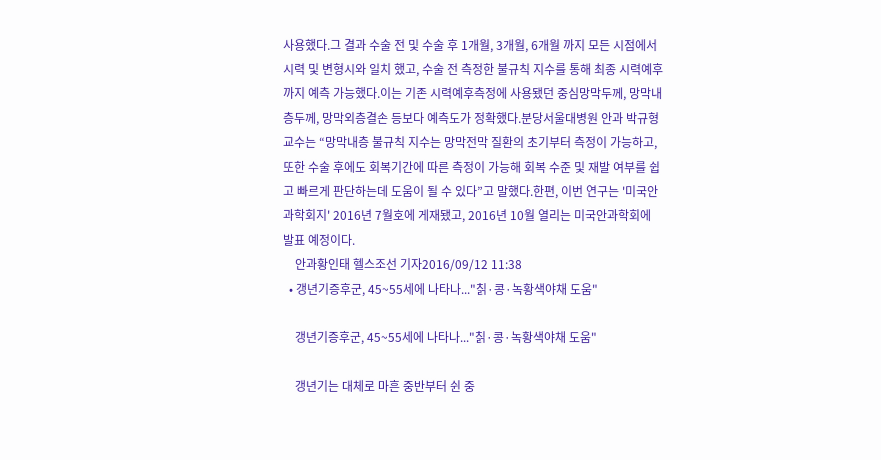사용했다.그 결과 수술 전 및 수술 후 1개월, 3개월, 6개월 까지 모든 시점에서 시력 및 변형시와 일치 했고, 수술 전 측정한 불규칙 지수를 통해 최종 시력예후까지 예측 가능했다.이는 기존 시력예후측정에 사용됐던 중심망막두께, 망막내층두께, 망막외층결손 등보다 예측도가 정확했다.분당서울대병원 안과 박규형 교수는 “망막내층 불규칙 지수는 망막전막 질환의 초기부터 측정이 가능하고, 또한 수술 후에도 회복기간에 따른 측정이 가능해 회복 수준 및 재발 여부를 쉽고 빠르게 판단하는데 도움이 될 수 있다”고 말했다.한편, 이번 연구는 '미국안과학회지' 2016년 7월호에 게재됐고, 2016년 10월 열리는 미국안과학회에 발표 예정이다.
    안과황인태 헬스조선 기자2016/09/12 11:38
  • 갱년기증후군, 45~55세에 나타나..."칡·콩·녹황색야채 도움"

    갱년기증후군, 45~55세에 나타나..."칡·콩·녹황색야채 도움"

    갱년기는 대체로 마흔 중반부터 쉰 중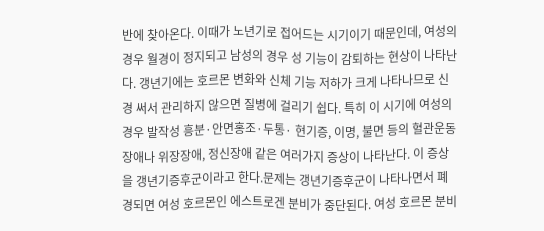반에 찾아온다. 이때가 노년기로 접어드는 시기이기 때문인데, 여성의 경우 월경이 정지되고 남성의 경우 성 기능이 감퇴하는 현상이 나타난다. 갱년기에는 호르몬 변화와 신체 기능 저하가 크게 나타나므로 신경 써서 관리하지 않으면 질병에 걸리기 쉽다. 특히 이 시기에 여성의 경우 발작성 흥분·안면홍조·두통· 현기증, 이명, 불면 등의 혈관운동장애나 위장장애, 정신장애 같은 여러가지 증상이 나타난다. 이 증상을 갱년기증후군이라고 한다.문제는 갱년기증후군이 나타나면서 폐경되면 여성 호르몬인 에스트로겐 분비가 중단된다. 여성 호르몬 분비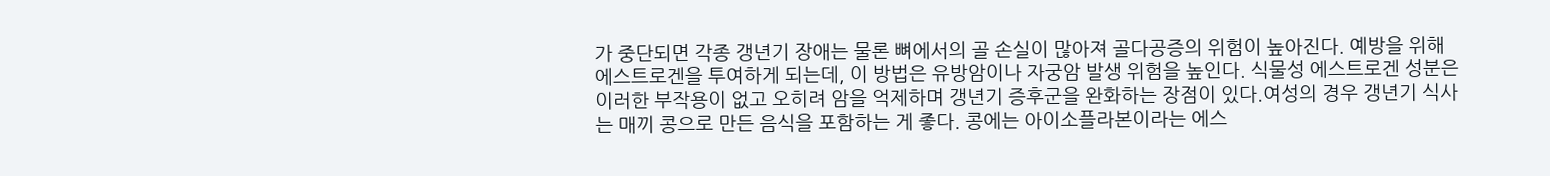가 중단되면 각종 갱년기 장애는 물론 뼈에서의 골 손실이 많아져 골다공증의 위험이 높아진다. 예방을 위해 에스트로겐을 투여하게 되는데, 이 방법은 유방암이나 자궁암 발생 위험을 높인다. 식물성 에스트로겐 성분은 이러한 부작용이 없고 오히려 암을 억제하며 갱년기 증후군을 완화하는 장점이 있다.여성의 경우 갱년기 식사는 매끼 콩으로 만든 음식을 포함하는 게 좋다. 콩에는 아이소플라본이라는 에스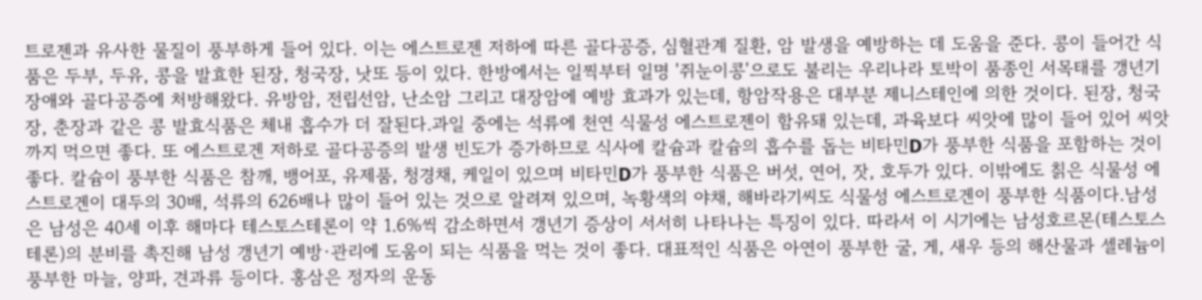트로젠과 유사한 물질이 풍부하게 들어 있다. 이는 에스트로젠 저하에 따른 골다공증, 심혈관계 질환, 암 발생을 예방하는 데 도움을 준다. 콩이 들어간 식품은 두부, 두유, 콩을 발효한 된장, 청국장, 낫또 등이 있다. 한방에서는 일찍부터 일명 '쥐눈이콩'으로도 불리는 우리나라 토박이 품종인 서목태를 갱년기 장애와 골다공증에 처방해왔다. 유방암, 전립선암, 난소암 그리고 대장암에 예방 효과가 있는데, 항암작용은 대부분 제니스테인에 의한 것이다. 된장, 청국장, 춘장과 같은 콩 발효식품은 체내 흡수가 더 잘된다.과일 중에는 석류에 천연 식물성 에스트로젠이 함유돼 있는데, 과육보다 씨앗에 많이 들어 있어 씨앗까지 먹으면 좋다. 또 에스트로겐 저하로 골다공증의 발생 빈도가 증가하므로 식사에 칼슘과 칼슘의 흡수를 돕는 비타민D가 풍부한 식품을 포함하는 것이 좋다. 칼슘이 풍부한 식품은 참깨, 뱅어포, 유제품, 청경채, 케일이 있으며 비타민D가 풍부한 식품은 버섯, 연어, 잣, 호두가 있다. 이밖에도 칡은 식물성 에스트로겐이 대두의 30배, 석류의 626배나 많이 들어 있는 것으로 알려져 있으며, 녹황색의 야채, 해바라기씨도 식물성 에스트로겐이 풍부한 식품이다.남성은 남성은 40세 이후 해마다 테스토스테론이 약 1.6%씩 감소하면서 갱년기 증상이 서서히 나타나는 특징이 있다. 따라서 이 시기에는 남성호르몬(테스토스테론)의 분비를 촉진해 남성 갱년기 예방·관리에 도움이 되는 식품을 먹는 것이 좋다. 대표적인 식품은 아연이 풍부한 굴, 게, 새우 등의 해산물과 셀레늄이 풍부한 마늘, 양파, 견과류 등이다. 홍삼은 정자의 운동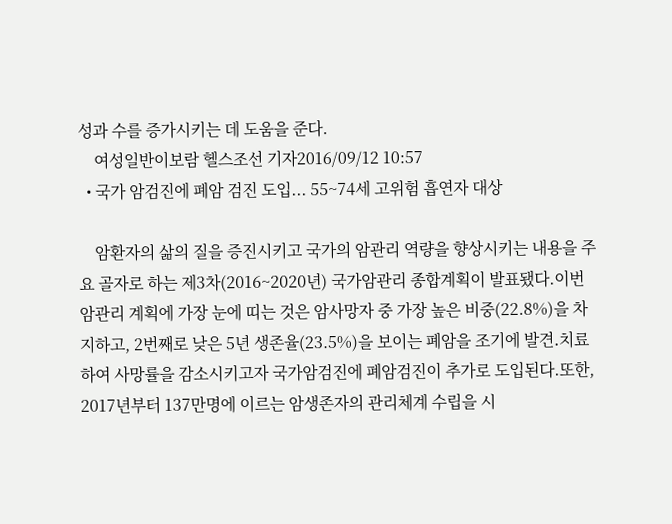성과 수를 증가시키는 데 도움을 준다.
    여성일반이보람 헬스조선 기자2016/09/12 10:57
  • 국가 암검진에 폐암 검진 도입... 55~74세 고위험 흡연자 대상

    암환자의 삶의 질을 증진시키고 국가의 암관리 역량을 향상시키는 내용을 주요 골자로 하는 제3차(2016~2020년) 국가암관리 종합계획이 발표됐다.이번 암관리 계획에 가장 눈에 띠는 것은 암사망자 중 가장 높은 비중(22.8%)을 차지하고, 2번째로 낮은 5년 생존율(23.5%)을 보이는 폐암을 조기에 발견․치료하여 사망률을 감소시키고자 국가암검진에 폐암검진이 추가로 도입된다.또한, 2017년부터 137만명에 이르는 암생존자의 관리체계 수립을 시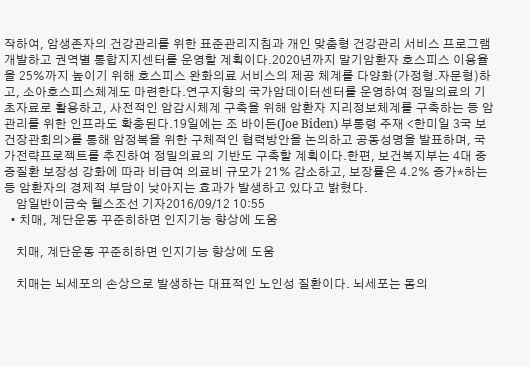작하여, 암생존자의 건강관리를 위한 표준관리지침과 개인 맞춤형 건강관리 서비스 프로그램 개발하고 권역별 통합지지센터를 운영할 계획이다.2020년까지 말기암환자 호스피스 이용율을 25%까지 높이기 위해 호스피스 완화의료 서비스의 제공 체계를 다양화(가정형․자문형)하고, 소아호스피스체계도 마련한다.연구지향의 국가암데이터센터를 운영하여 정밀의료의 기초자료로 활용하고, 사전적인 암감시체계 구축을 위해 암환자 지리정보체계를 구축하는 등 암관리를 위한 인프라도 확충된다.19일에는 조 바이든(Joe Biden) 부통령 주재 <한미일 3국 보건장관회의>를 통해 암정복을 위한 구체적인 협력방안을 논의하고 공동성명을 발표하며, 국가전략프로젝트를 추진하여 정밀의료의 기반도 구축할 계획이다.한편, 보건복지부는 4대 중증질환 보장성 강화에 따라 비급여 의료비 규모가 21% 감소하고, 보장률은 4.2% 증가*하는 등 암환자의 경제적 부담이 낮아지는 효과가 발생하고 있다고 밝혔다.
    암일반이금숙 헬스조선 기자2016/09/12 10:55
  • 치매, 계단운동 꾸준히하면 인지기능 향상에 도움

    치매, 계단운동 꾸준히하면 인지기능 향상에 도움

    치매는 뇌세포의 손상으로 발생하는 대표적인 노인성 질환이다. 뇌세포는 몸의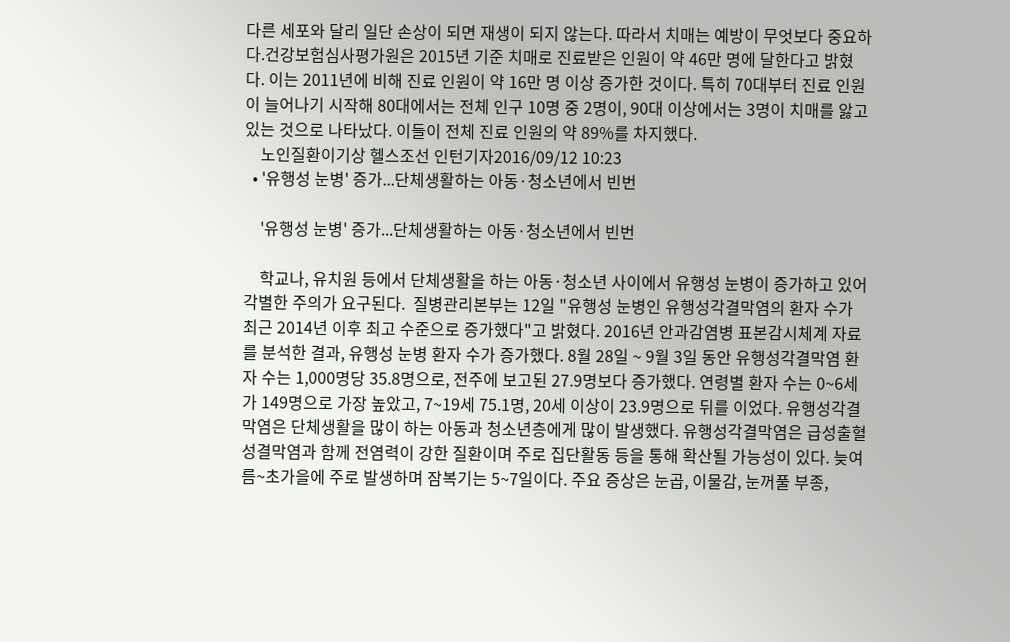다른 세포와 달리 일단 손상이 되면 재생이 되지 않는다. 따라서 치매는 예방이 무엇보다 중요하다.건강보험심사평가원은 2015년 기준 치매로 진료받은 인원이 약 46만 명에 달한다고 밝혔다. 이는 2011년에 비해 진료 인원이 약 16만 명 이상 증가한 것이다. 특히 70대부터 진료 인원이 늘어나기 시작해 80대에서는 전체 인구 10명 중 2명이, 90대 이상에서는 3명이 치매를 앓고 있는 것으로 나타났다. 이들이 전체 진료 인원의 약 89%를 차지했다.
    노인질환이기상 헬스조선 인턴기자2016/09/12 10:23
  • '유행성 눈병' 증가...단체생활하는 아동·청소년에서 빈번

    '유행성 눈병' 증가...단체생활하는 아동·청소년에서 빈번

    학교나, 유치원 등에서 단체생활을 하는 아동·청소년 사이에서 유행성 눈병이 증가하고 있어 각별한 주의가 요구된다.  질병관리본부는 12일 "유행성 눈병인 유행성각결막염의 환자 수가 최근 2014년 이후 최고 수준으로 증가했다"고 밝혔다. 2016년 안과감염병 표본감시체계 자료를 분석한 결과, 유행성 눈병 환자 수가 증가했다. 8월 28일 ~ 9월 3일 동안 유행성각결막염 환자 수는 1,000명당 35.8명으로, 전주에 보고된 27.9명보다 증가했다. 연령별 환자 수는 0~6세가 149명으로 가장 높았고, 7~19세 75.1명, 20세 이상이 23.9명으로 뒤를 이었다. 유행성각결막염은 단체생활을 많이 하는 아동과 청소년층에게 많이 발생했다. 유행성각결막염은 급성출혈성결막염과 함께 전염력이 강한 질환이며 주로 집단활동 등을 통해 확산될 가능성이 있다. 늦여름~초가을에 주로 발생하며 잠복기는 5~7일이다. 주요 증상은 눈곱, 이물감, 눈꺼풀 부종,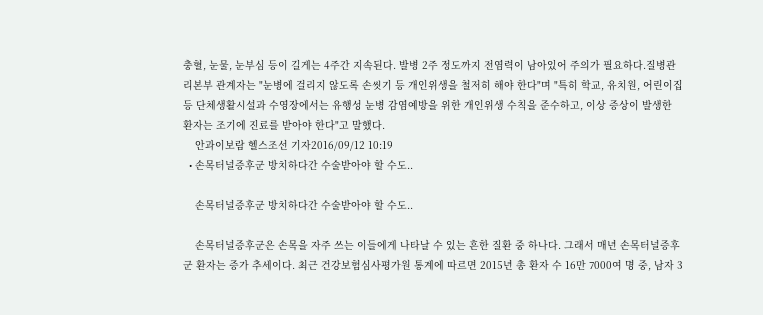충혈, 눈물, 눈부심 등이 길게는 4주간 지속된다. 발병 2주 정도까지 전염력이 남아있어 주의가 필요하다.질병관리본부 관계자는 "눈병에 걸리지 않도록 손씻기 등 개인위생을 철저히 해야 한다"며 "특히 학교, 유치원, 어린이집 등 단체생활시설과 수영장에서는 유행성 눈병 감염예방을 위한 개인위생 수칙을 준수하고, 이상 증상이 발생한 환자는 조기에 진료를 받아야 한다"고 말했다.
    안과이보람 헬스조선 기자2016/09/12 10:19
  • 손목터널증후군 방치하다간 수술받아야 할 수도..

    손목터널증후군 방치하다간 수술받아야 할 수도..

    손목터널증후군은 손목을 자주 쓰는 이들에게 나타날 수 있는 흔한 질환 중 하나다. 그래서 매년 손목터널증후군 환자는 증가 추세이다. 최근 건강보험심사평가원 통계에 따르면 2015년 총 환자 수 16만 7000여 명 중, 남자 3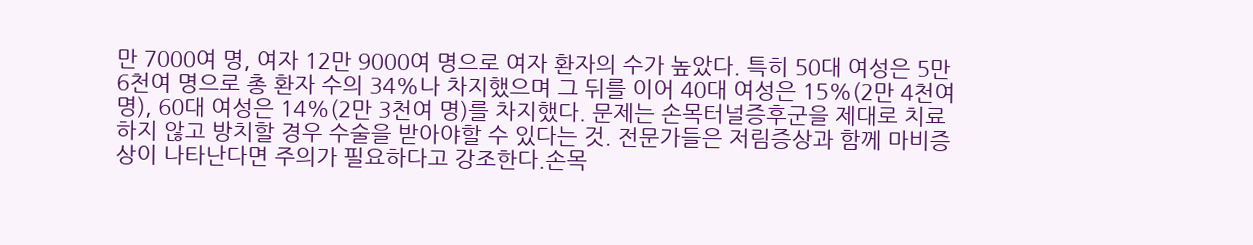만 7000여 명, 여자 12만 9000여 명으로 여자 환자의 수가 높았다. 특히 50대 여성은 5만 6천여 명으로 총 환자 수의 34%나 차지했으며 그 뒤를 이어 40대 여성은 15%(2만 4천여 명), 60대 여성은 14%(2만 3천여 명)를 차지했다. 문제는 손목터널증후군을 제대로 치료하지 않고 방치할 경우 수술을 받아야할 수 있다는 것. 전문가들은 저림증상과 함께 마비증상이 나타난다면 주의가 필요하다고 강조한다.손목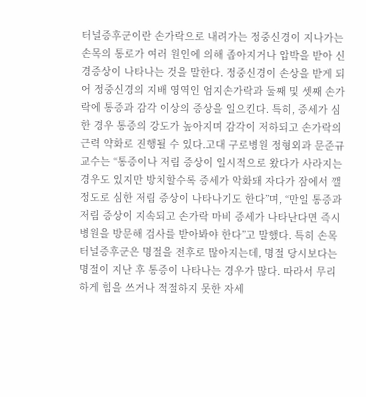터널증후군이란 손가락으로 내려가는 정중신경이 지나가는 손목의 통로가 여러 원인에 의해 좁아지거나 압박을 받아 신경증상이 나타나는 것을 말한다. 정중신경이 손상을 받게 되어 정중신경의 지배 영역인 엄지손가락과 둘째 및 셋째 손가락에 통증과 감각 이상의 증상을 일으킨다. 특히, 증세가 심한 경우 통증의 강도가 높아지며 감각이 저하되고 손가락의 근력 약화로 진행될 수 있다.고대 구로병원 정형외과 문준규 교수는 “통증이나 저림 증상이 일시적으로 왔다가 사라지는 경우도 있지만 방치할수록 증세가 악화돼 자다가 잠에서 깰 정도로 심한 저림 증상이 나타나기도 한다”며, “만일 통증과 저림 증상이 지속되고 손가락 마비 증세가 나타난다면 즉시 병원을 방문해 검사를 받아봐야 한다”고 말했다. 특히 손목터널증후군은 명절을 전후로 많아지는데, 명절 당시보다는 명절이 지난 후 통증이 나타나는 경우가 많다. 따라서 무리하게 힘을 쓰거나 적절하지 못한 자세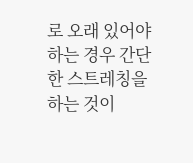로 오래 있어야 하는 경우 간단한 스트레칭을 하는 것이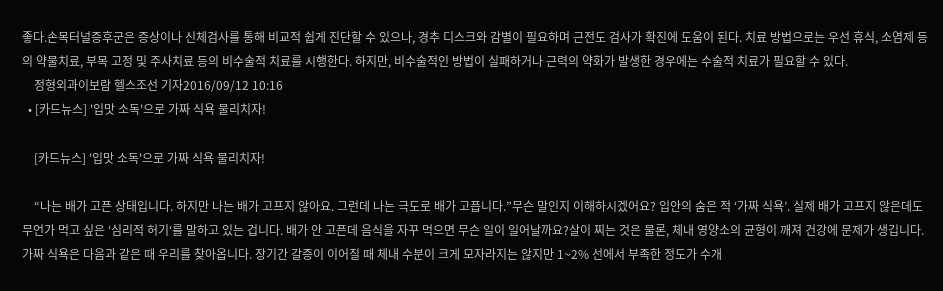좋다.손목터널증후군은 증상이나 신체검사를 통해 비교적 쉽게 진단할 수 있으나, 경추 디스크와 감별이 필요하며 근전도 검사가 확진에 도움이 된다. 치료 방법으로는 우선 휴식, 소염제 등의 약물치료, 부목 고정 및 주사치료 등의 비수술적 치료를 시행한다. 하지만, 비수술적인 방법이 실패하거나 근력의 약화가 발생한 경우에는 수술적 치료가 필요할 수 있다.
    정형외과이보람 헬스조선 기자2016/09/12 10:16
  • [카드뉴스] '입맛 소독'으로 가짜 식욕 물리치자!

    [카드뉴스] '입맛 소독'으로 가짜 식욕 물리치자!

    “나는 배가 고픈 상태입니다. 하지만 나는 배가 고프지 않아요. 그런데 나는 극도로 배가 고픕니다.”무슨 말인지 이해하시겠어요? 입안의 숨은 적 ‘가짜 식욕’. 실제 배가 고프지 않은데도 무언가 먹고 싶은 ‘심리적 허기‘를 말하고 있는 겁니다. 배가 안 고픈데 음식을 자꾸 먹으면 무슨 일이 일어날까요?살이 찌는 것은 물론, 체내 영양소의 균형이 깨져 건강에 문제가 생깁니다. 가짜 식욕은 다음과 같은 때 우리를 찾아옵니다. 장기간 갈증이 이어질 때 체내 수분이 크게 모자라지는 않지만 1~2% 선에서 부족한 정도가 수개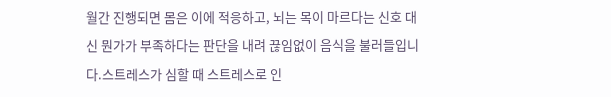월간 진행되면 몸은 이에 적응하고, 뇌는 목이 마르다는 신호 대신 뭔가가 부족하다는 판단을 내려 끊임없이 음식을 불러들입니다.스트레스가 심할 때 스트레스로 인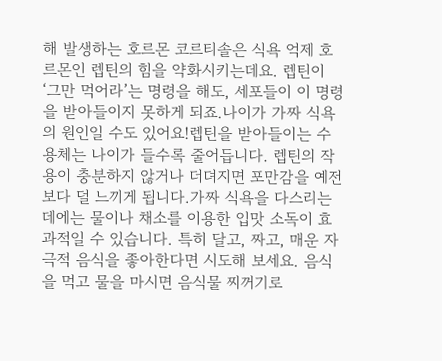해 발생하는 호르몬 코르티솔은 식욕 억제 호르몬인 렙틴의 힘을 약화시키는데요. 렙틴이 ‘그만 먹어라’는 명령을 해도, 세포들이 이 명령을 받아들이지 못하게 되죠.나이가 가짜 식욕의 원인일 수도 있어요!렙틴을 받아들이는 수용체는 나이가 들수록 줄어듭니다. 렙틴의 작용이 충분하지 않거나 더뎌지면 포만감을 예전보다 덜 느끼게 됩니다.가짜 식욕을 다스리는 데에는 물이나 채소를 이용한 입맛 소독이 효과적일 수 있습니다. 특히 달고, 짜고, 매운 자극적 음식을 좋아한다면 시도해 보세요. 음식을 먹고 물을 마시면 음식물 찌꺼기로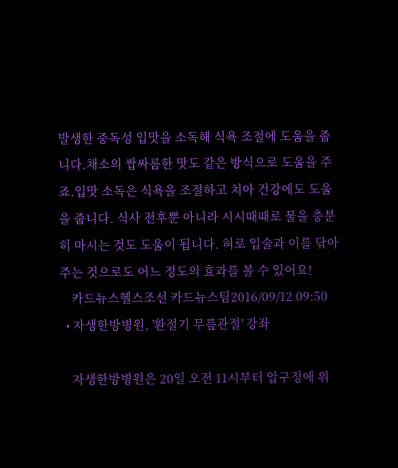발생한 중독성 입맛을 소독해 식욕 조절에 도움을 줍니다.채소의 쌉싸름한 맛도 같은 방식으로 도움을 주죠.입맛 소독은 식욕을 조절하고 치아 건강에도 도움을 줍니다. 식사 전후뿐 아니라 시시때때로 물을 충분히 마시는 것도 도움이 됩니다. 혀로 입술과 이를 닦아주는 것으로도 어느 정도의 효과를 볼 수 있어요!
    카드뉴스헬스조선 카드뉴스팀2016/09/12 09:50
  • 자생한방병원, '환절기 무릎관절' 강좌

    자생한방병원은 20일 오전 11시부터 압구정에 위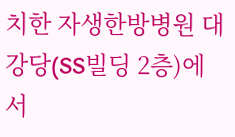치한 자생한방병원 대강당(SS빌딩 2층)에서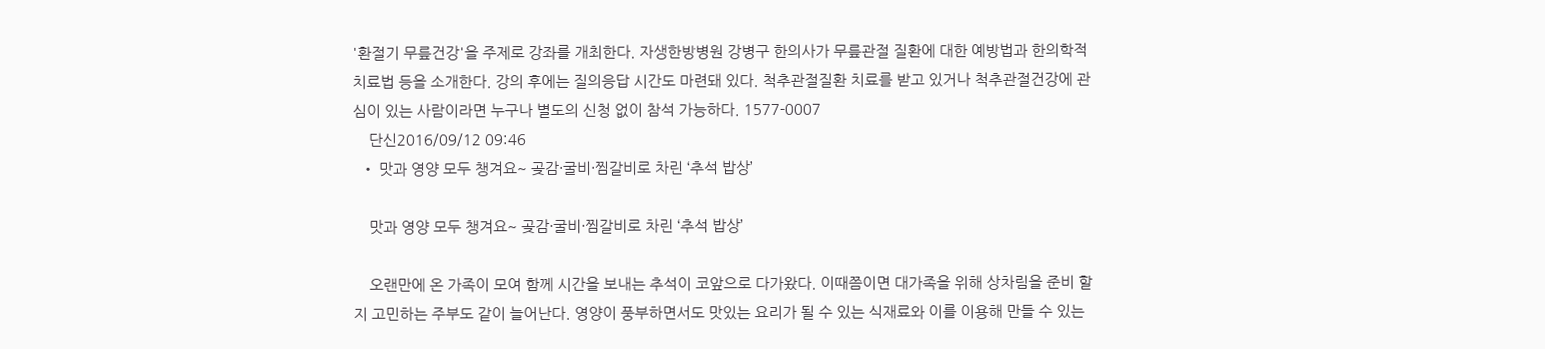'환절기 무릎건강'을 주제로 강좌를 개최한다. 자생한방병원 강병구 한의사가 무릎관절 질환에 대한 예방법과 한의학적 치료법 등을 소개한다. 강의 후에는 질의응답 시간도 마련돼 있다. 척추관절질환 치료를 받고 있거나 척추관절건강에 관심이 있는 사람이라면 누구나 별도의 신청 없이 참석 가능하다. 1577-0007
    단신2016/09/12 09:46
  • 맛과 영양 모두 챙겨요~ 곶감·굴비·찜갈비로 차린 ‘추석 밥상’

    맛과 영양 모두 챙겨요~ 곶감·굴비·찜갈비로 차린 ‘추석 밥상’

    오랜만에 온 가족이 모여 함께 시간을 보내는 추석이 코앞으로 다가왔다. 이때쯤이면 대가족을 위해 상차림을 준비 할지 고민하는 주부도 같이 늘어난다. 영양이 풍부하면서도 맛있는 요리가 될 수 있는 식재료와 이를 이용해 만들 수 있는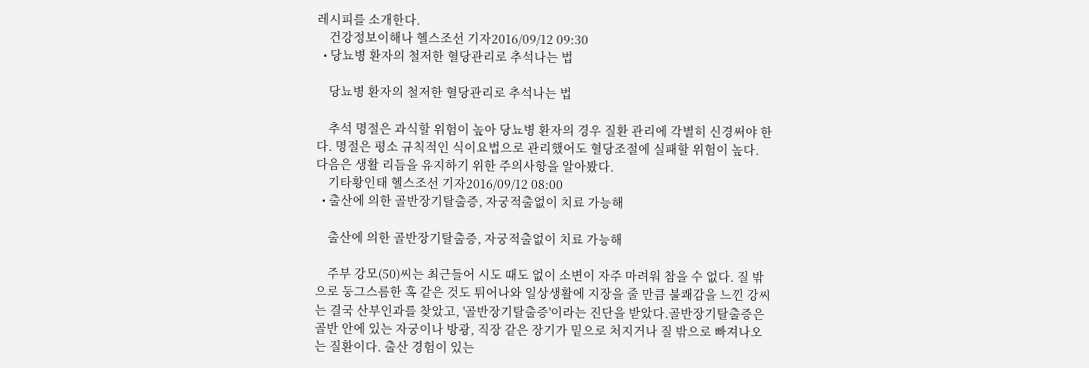레시피를 소개한다.
    건강정보이해나 헬스조선 기자2016/09/12 09:30
  • 당뇨병 환자의 철저한 혈당관리로 추석나는 법

    당뇨병 환자의 철저한 혈당관리로 추석나는 법

    추석 명절은 과식할 위험이 높아 당뇨병 환자의 경우 질환 관리에 각별히 신경써야 한다. 명절은 평소 규칙적인 식이요법으로 관리했어도 혈당조절에 실패할 위험이 높다. 다음은 생활 리듬을 유지하기 위한 주의사항을 알아봤다.
    기타황인태 헬스조선 기자2016/09/12 08:00
  • 출산에 의한 골반장기탈출증, 자궁적출없이 치료 가능해

    출산에 의한 골반장기탈출증, 자궁적출없이 치료 가능해

    주부 강모(50)씨는 최근들어 시도 때도 없이 소변이 자주 마려워 참을 수 없다. 질 밖으로 둥그스름한 혹 같은 것도 튀어나와 일상생활에 지장을 줄 만큼 불쾌감을 느낀 강씨는 결국 산부인과를 찾았고, '골반장기탈출증'이라는 진단을 받았다.골반장기탈출증은 골반 안에 있는 자궁이나 방광, 직장 같은 장기가 밑으로 처지거나 질 밖으로 빠져나오는 질환이다. 출산 경험이 있는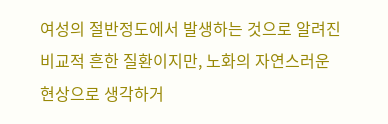여성의 절반정도에서 발생하는 것으로 알려진 비교적 흔한 질환이지만, 노화의 자연스러운 현상으로 생각하거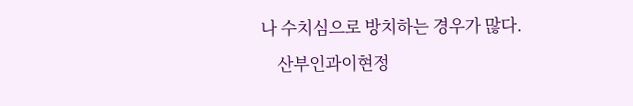나 수치심으로 방치하는 경우가 많다.
    산부인과이현정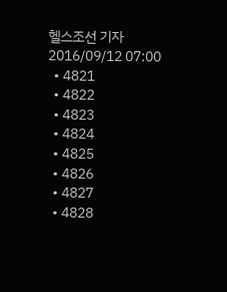헬스조선 기자2016/09/12 07:00
  • 4821
  • 4822
  • 4823
  • 4824
  • 4825
  • 4826
  • 4827
  • 4828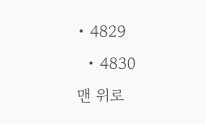• 4829
  • 4830
맨 위로